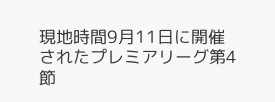現地時間9月11日に開催されたプレミアリーグ第4節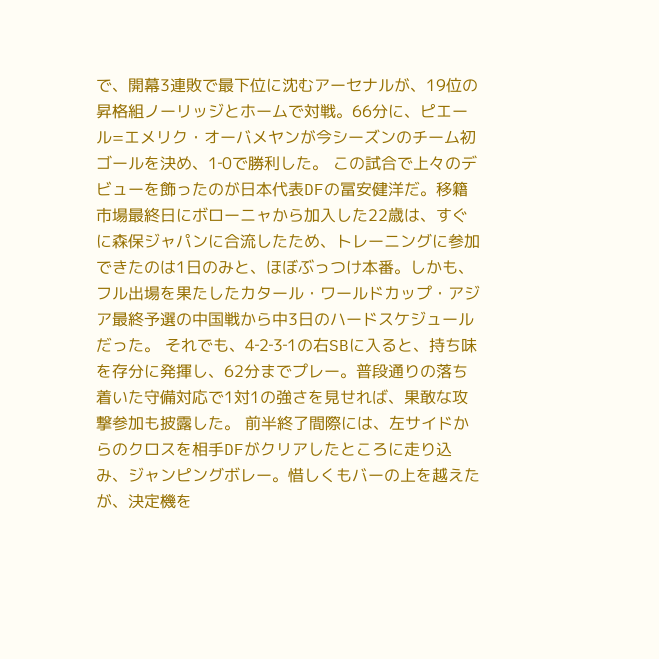で、開幕3連敗で最下位に沈むアーセナルが、19位の昇格組ノーリッジとホームで対戦。66分に、ピエール=エメリク・オーバメヤンが今シーズンのチーム初ゴールを決め、1‐0で勝利した。 この試合で上々のデビューを飾ったのが日本代表DFの冨安健洋だ。移籍市場最終日にボローニャから加入した22歳は、すぐに森保ジャパンに合流したため、トレーニングに参加できたのは1日のみと、ほぼぶっつけ本番。しかも、フル出場を果たしたカタール・ワールドカップ・アジア最終予選の中国戦から中3日のハードスケジュールだった。 それでも、4‐2‐3‐1の右SBに入ると、持ち味を存分に発揮し、62分までプレー。普段通りの落ち着いた守備対応で1対1の強さを見せれば、果敢な攻撃参加も披露した。 前半終了間際には、左サイドからのクロスを相手DFがクリアしたところに走り込み、ジャンピングボレー。惜しくもバーの上を越えたが、決定機を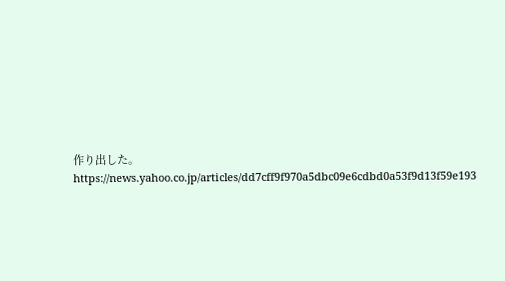作り出した。 https://news.yahoo.co.jp/articles/dd7cff9f970a5dbc09e6cdbd0a53f9d13f59e193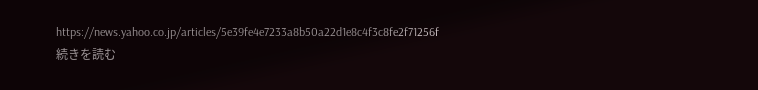https://news.yahoo.co.jp/articles/5e39fe4e7233a8b50a22d1e8c4f3c8fe2f71256f 続きを読む